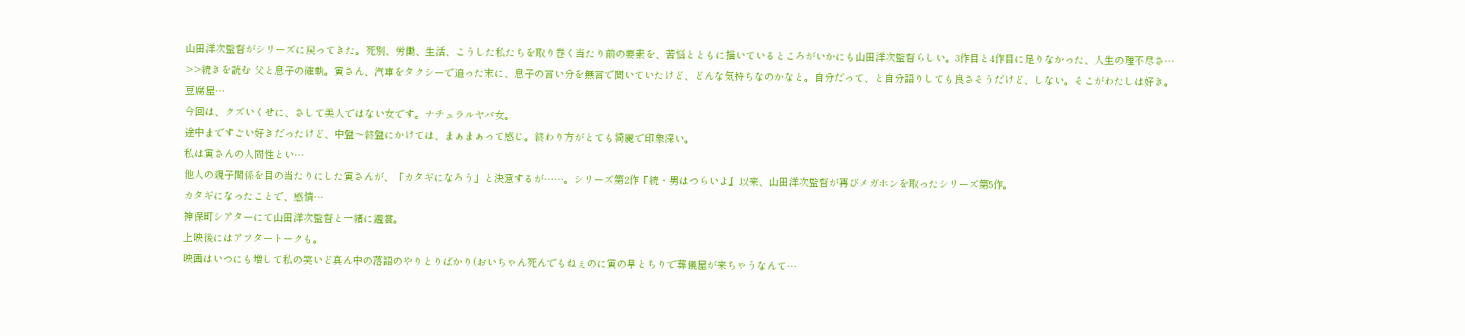山田洋次監督がシリーズに戻ってきた。死別、労働、生活、こうした私たちを取り巻く当たり前の要素を、苦悩とともに描いているところがいかにも山田洋次監督らしい。3作目と4作目に足りなかった、人生の理不尽さ…
>>続きを読む 父と息子の確執。寅さん、汽車をタクシーで追った末に、息子の言い分を無言で聞いていたけど、どんな気持ちなのかなと。自分だって、と自分語りしても良さそうだけど、しない。そこがわたしは好き。
豆腐屋…
今回は、クズいくせに、さして美人ではない女です。ナチュラルヤバ女。
途中まですごい好きだったけど、中盤〜終盤にかけては、まぁまぁって感じ。終わり方がとても綺麗で印象深い。
私は寅さんの人間性とい…
他人の親子関係を目の当たりにした寅さんが、「カタギになろう」と決意するが……。シリーズ第2作『続・男はつらいよ』以来、山田洋次監督が再びメガホンを取ったシリーズ第5作。
カタギになったことで、感情…
神保町シアターにて山田洋次監督と一緒に鑑賞。
上映後にはアフタートークも。
映画はいつにも増して私の笑いど真ん中の落語のやりとりばかり(おいちゃん死んでもねぇのに寅の早とちりで葬儀屋が来ちゃうなんて…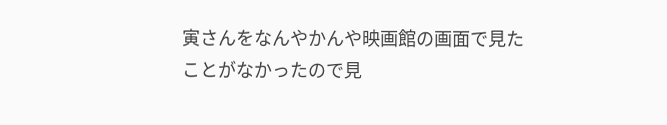寅さんをなんやかんや映画館の画面で見たことがなかったので見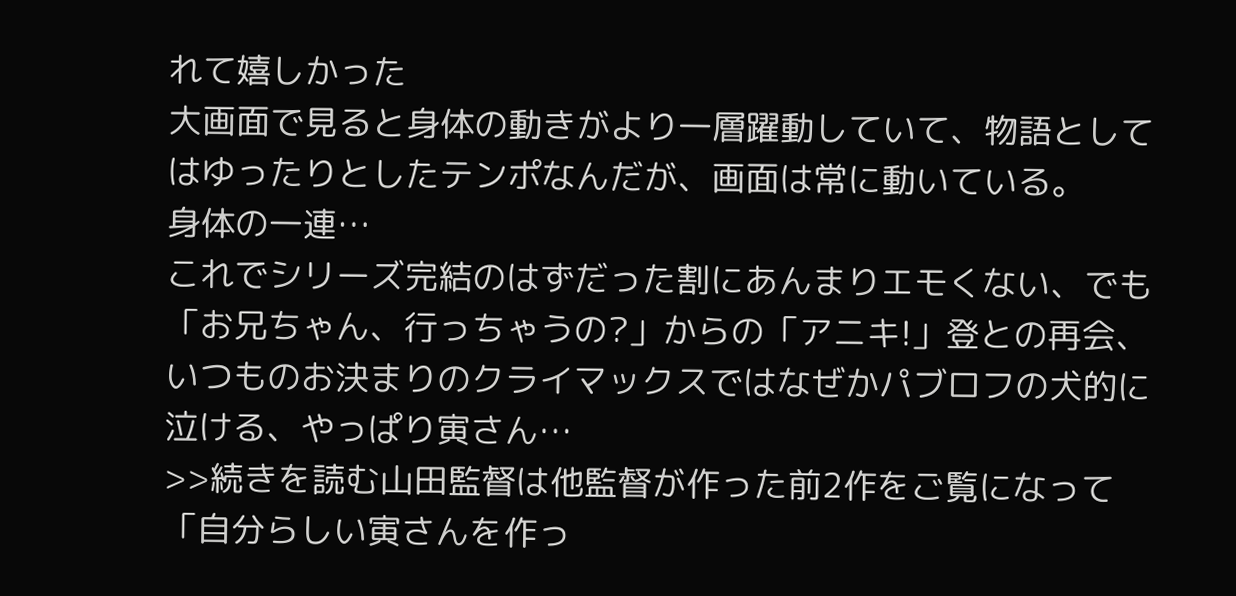れて嬉しかった
大画面で見ると身体の動きがより一層躍動していて、物語としてはゆったりとしたテンポなんだが、画面は常に動いている。
身体の一連…
これでシリーズ完結のはずだった割にあんまりエモくない、でも「お兄ちゃん、行っちゃうの?」からの「アニキ!」登との再会、いつものお決まりのクライマックスではなぜかパブロフの犬的に泣ける、やっぱり寅さん…
>>続きを読む山田監督は他監督が作った前2作をご覧になって「自分らしい寅さんを作っ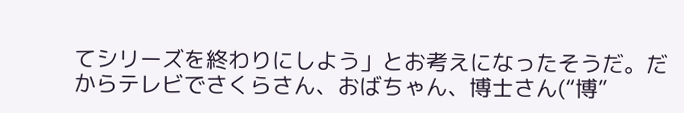てシリーズを終わりにしよう」とお考えになったそうだ。だからテレビでさくらさん、おばちゃん、博士さん(“博”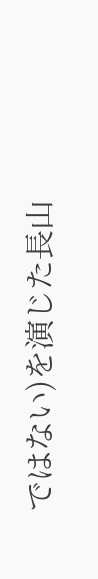ではない)を演じた長山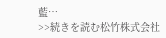藍…
>>続きを読む松竹株式会社